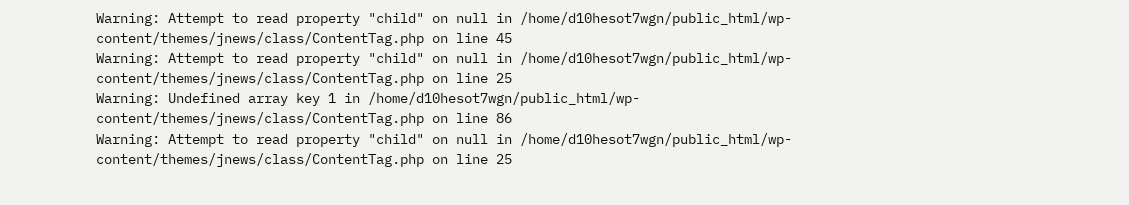Warning: Attempt to read property "child" on null in /home/d10hesot7wgn/public_html/wp-content/themes/jnews/class/ContentTag.php on line 45
Warning: Attempt to read property "child" on null in /home/d10hesot7wgn/public_html/wp-content/themes/jnews/class/ContentTag.php on line 25
Warning: Undefined array key 1 in /home/d10hesot7wgn/public_html/wp-content/themes/jnews/class/ContentTag.php on line 86
Warning: Attempt to read property "child" on null in /home/d10hesot7wgn/public_html/wp-content/themes/jnews/class/ContentTag.php on line 25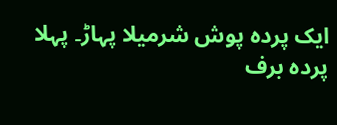ایک پردہ پوش شرمیلا پہاڑ۔ پہلا پردہ برف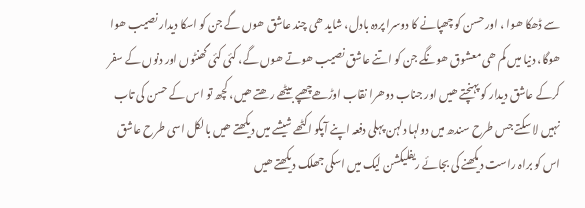سے ڈھکا ھوا ، اور حسن کو چھپانے کا دوسرا پردہ بادل، شاید ھی چند عاشق ھوں گے جن کو اسکا دیدار نصیب ھوا ھوگا، دنیا میں کم ھی معشوق ھونگے جن کو اتنے عاشق نصیب ھوتے ھوں گے، کئی کئی گھنٹوں اور دنوں کے سفر کرکے عاشق دیدار کو پہنچتے ھیں اور جناب دوھرا نقاب اوڑھےچھپے بیٹھے رھتے ھیں، کچھ تو اس کے حسن کی تاب نہیں لا سکتے جس طرح سندھ میں دولہا دلہن پہلی دفعہ اپنے آپکو اکٹھے شیشے میں دیکھتے ھیں بالکل اسی طرح عاشق اس کو براہ راست دیکھنے کی بجائے ریفلیکشن لیک میں اسکی جھلک دیکھتے ھیں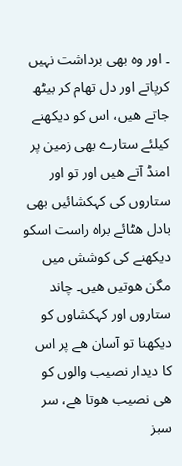۔ اور وہ بھی برداشت نہیں کرپاتے اور دل تھام کر بیٹھ جاتے ھیں، اس کو دیکھنے کیلئے ستارے بھی زمین پر امنڈ آتے ھیں اور تو اور ستاروں کی کہکشائیں بھی بادل ھٹائے براہ راست اسکو دیکھنے کی کوشش میں مگن ھوتیں ھیں۔ چاند ستاروں اور کہکشاوں کو دیکھنا تو آسان ھے پر اس کا دیدار نصیب والوں کو ھی نصیب ھوتا ھے، سر سبز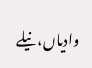وادیاں، نیلے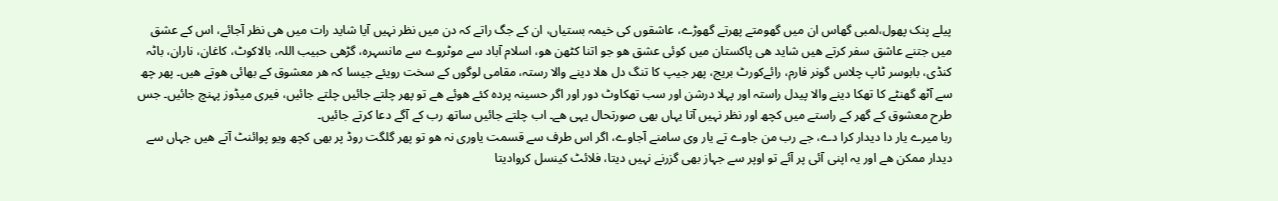پیلے پنک پھول،لمبی گھاس ان میں گھومتے پھرتے گھوڑے، عاشقوں کی خیمہ بستیاں، ان کے جگ راتے کہ دن میں نظر نہیں آیا شاید رات میں ھی نظر آجائے، اس کے عشق میں جتنے عاشق سفر کرتے ھیں شاید ھی پاکستان میں کوئی عشق ھو جو اتنا کٹھن ھو، اسلام آباد سے موٹروے سے مانسہرہ، گڑھی حبیب اللہ، بالاکوٹ، کاغان، ناران، باٹہ کنڈی، بابوسر ٹاپ چلاس گونر فارم، رائےکورٹ بریج، پھر جیپ کا تنگ دل ھلا دینے والا رستہ، مقامی لوگوں کے سخت رویئے جیسا کہ ھر معشوق کے بھائی ھوتے ھیں۔ پھر چھ سے آٹھ گھنٹے کا تھکا دینے والا پیدل راستہ اور پہلا درشن اور سب تھکاوٹ دور اور اگر حسینہ پردہ کئے ھوئے ھے تو پھر چلتے جائیں چلتے جائیں، فیری میڈوز پہنچ جائیں۔ جس طرح معشوق کے گھر کے راستے میں کچھ اور نظر نہیں آتا یہاں بھی صورتحال یہی ھے۔ اب چلتے جائیں ساتھ رب کے آگے دعا کرتے جائیں۔
ربا میرے یار دا دیدار کرا دے، جے رب من جاوے تے یار وی سامنے آجاوے، اگر اس طرف سے قسمت یاوری نہ ھو تو پھر گلگت روڈ پر بھی کچھ ویو پوائنٹ آتے ھیں جہاں سے دیدار ممکن ھے اور یہ اپنی آئی پر آئے تو اوپر سے جہاز بھی گزرنے نہیں دیتا، فلائٹ کینسل کروادیتا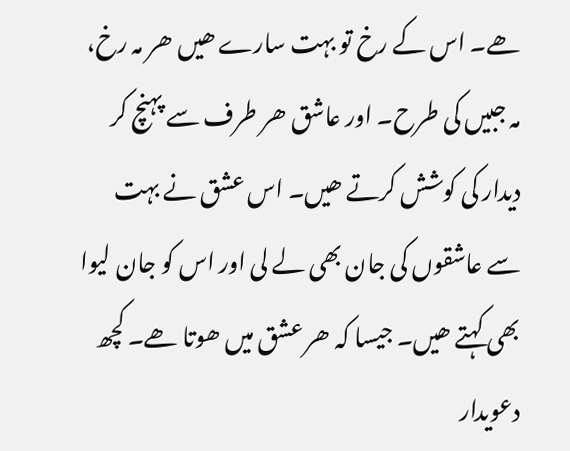ھے۔ اس کے رخ تو بہت سارے ھیں ھر مہ رخ، مہ جبیں کی طرح۔ اور عاشق ھر طرف سے پہنچ کر دیدار کی کوشش کرتے ھیں۔ اس عشق نے بہت سے عاشقوں کی جان بھی لے لی اور اس کو جان لیوا بھی کہتے ھیں۔ جیسا کہ ھر عشق میں ھوتا ھے۔ کچھ دعویدار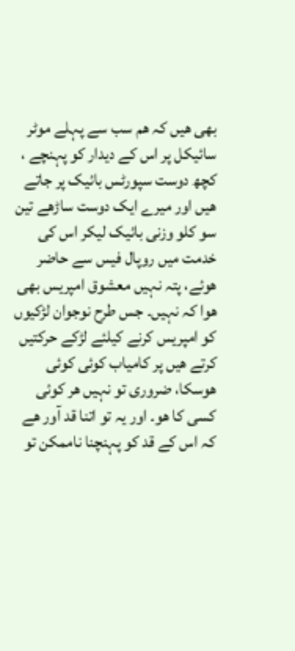بھی ھیں کہ ھم سب سے پہلے موٹر سائیکل پر اس کے دیدار کو پہنچے ، کچھ دوست سپورٹس بائیک پر جاتے ھیں اور میرے ایک دوست ساڑھے تین سو کلو وزنی بائیک لیکر اس کی خدمت میں روپال فیس سے حاضر ھوئے، پتہ نہیں معشوق امپریس بھی ھوا کہ نہیں۔ جس طرح نوجوان لڑکیوں کو امپریس کرنے کیلئے لڑکے حرکتیں کرتے ھیں پر کامیاب کوئی کوئی ھوسکا، ضروری تو نہیں ھر کوئی کسی کا ھو۔ اور یہ تو اتنا قد آور ھے کہ اس کے قد کو پہنچنا ناممکن تو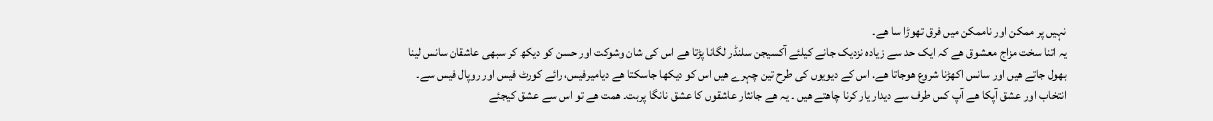نہیں پر ممکن اور ناممکن میں فرق تھوڑا سا ھے۔
یہ اتنا سخت مزاج معشوق ھے کہ ایک حد سے زیادہ نزدیک جانے کیلئے آکسیجن سلنڈر لگانا پڑتا ھے اس کی شان وشوکت اور حسن کو دیکھ کر سبھی عاشقان سانس لینا بھول جاتے ھیں اور سانس اکھڑنا شروع ھوجاتا ھے. اس کے دیویوں کی طرح تین چہرے ھیں اس کو دیکھا جاسکتا ھے دیامیرفیس، رائے کورٹ فیس اور روپال فیس سے۔ انتخاب اور عشق آپکا ھے آپ کس طرف سے دیدار یار کرنا چاھتے ھیں ۔ یہ ھے جانثار عاشقوں کا عشق نانگا پربت۔ ھمت ھے تو اس سے عشق کیجئے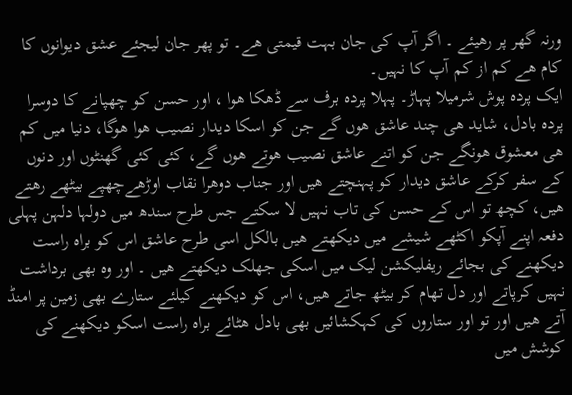ورنہ گھر پر رھیئے ۔ اگر آپ کی جان بہت قیمتی ھے۔ تو پھر جان لیجئے عشق دیوانوں کا کام ھے کم از کم آپ کا نہیں۔
ایک پردہ پوش شرمیلا پہاڑ۔ پہلا پردہ برف سے ڈھکا ھوا ، اور حسن کو چھپانے کا دوسرا پردہ بادل، شاید ھی چند عاشق ھوں گے جن کو اسکا دیدار نصیب ھوا ھوگا، دنیا میں کم ھی معشوق ھونگے جن کو اتنے عاشق نصیب ھوتے ھوں گے، کئی کئی گھنٹوں اور دنوں کے سفر کرکے عاشق دیدار کو پہنچتے ھیں اور جناب دوھرا نقاب اوڑھےچھپے بیٹھے رھتے ھیں، کچھ تو اس کے حسن کی تاب نہیں لا سکتے جس طرح سندھ میں دولہا دلہن پہلی دفعہ اپنے آپکو اکٹھے شیشے میں دیکھتے ھیں بالکل اسی طرح عاشق اس کو براہ راست دیکھنے کی بجائے ریفلیکشن لیک میں اسکی جھلک دیکھتے ھیں ۔ اور وہ بھی برداشت نہیں کرپاتے اور دل تھام کر بیٹھ جاتے ھیں، اس کو دیکھنے کیلئے ستارے بھی زمین پر امنڈ آتے ھیں اور تو اور ستاروں کی کہکشائیں بھی بادل ھٹائے براہ راست اسکو دیکھنے کی کوشش میں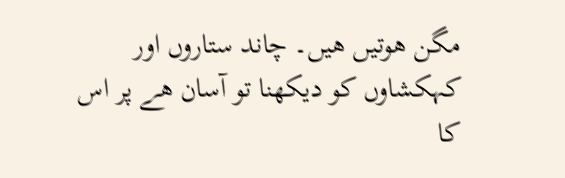مگن ھوتیں ھیں۔ چاند ستاروں اور کہکشاوں کو دیکھنا تو آسان ھے پر اس کا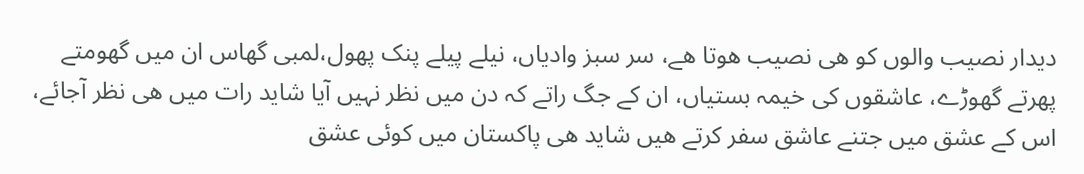دیدار نصیب والوں کو ھی نصیب ھوتا ھے، سر سبز وادیاں، نیلے پیلے پنک پھول،لمبی گھاس ان میں گھومتے پھرتے گھوڑے، عاشقوں کی خیمہ بستیاں، ان کے جگ راتے کہ دن میں نظر نہیں آیا شاید رات میں ھی نظر آجائے، اس کے عشق میں جتنے عاشق سفر کرتے ھیں شاید ھی پاکستان میں کوئی عشق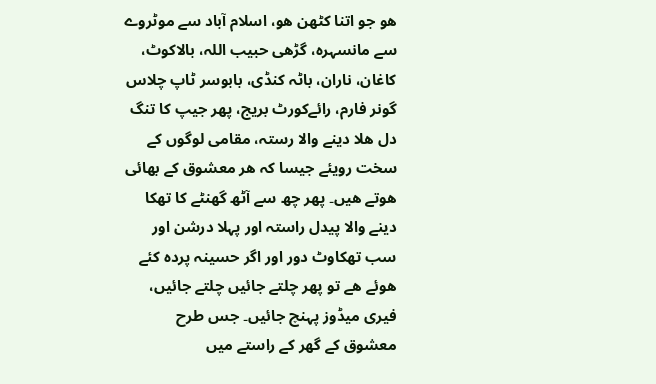ھو جو اتنا کٹھن ھو، اسلام آباد سے موٹروے سے مانسہرہ، گڑھی حبیب اللہ، بالاکوٹ، کاغان، ناران، باٹہ کنڈی، بابوسر ٹاپ چلاس گونر فارم، رائےکورٹ بریج، پھر جیپ کا تنگ دل ھلا دینے والا رستہ، مقامی لوگوں کے سخت رویئے جیسا کہ ھر معشوق کے بھائی ھوتے ھیں۔ پھر چھ سے آٹھ گھنٹے کا تھکا دینے والا پیدل راستہ اور پہلا درشن اور سب تھکاوٹ دور اور اگر حسینہ پردہ کئے ھوئے ھے تو پھر چلتے جائیں چلتے جائیں، فیری میڈوز پہنچ جائیں۔ جس طرح معشوق کے گھر کے راستے میں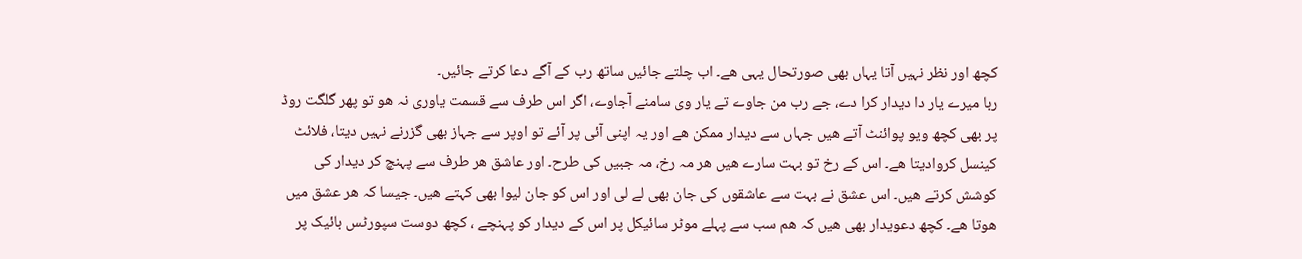کچھ اور نظر نہیں آتا یہاں بھی صورتحال یہی ھے۔ اب چلتے جائیں ساتھ رب کے آگے دعا کرتے جائیں۔
ربا میرے یار دا دیدار کرا دے، جے رب من جاوے تے یار وی سامنے آجاوے، اگر اس طرف سے قسمت یاوری نہ ھو تو پھر گلگت روڈ پر بھی کچھ ویو پوائنٹ آتے ھیں جہاں سے دیدار ممکن ھے اور یہ اپنی آئی پر آئے تو اوپر سے جہاز بھی گزرنے نہیں دیتا، فلائٹ کینسل کروادیتا ھے۔ اس کے رخ تو بہت سارے ھیں ھر مہ رخ، مہ جبیں کی طرح۔ اور عاشق ھر طرف سے پہنچ کر دیدار کی کوشش کرتے ھیں۔ اس عشق نے بہت سے عاشقوں کی جان بھی لے لی اور اس کو جان لیوا بھی کہتے ھیں۔ جیسا کہ ھر عشق میں ھوتا ھے۔ کچھ دعویدار بھی ھیں کہ ھم سب سے پہلے موٹر سائیکل پر اس کے دیدار کو پہنچے ، کچھ دوست سپورٹس بائیک پر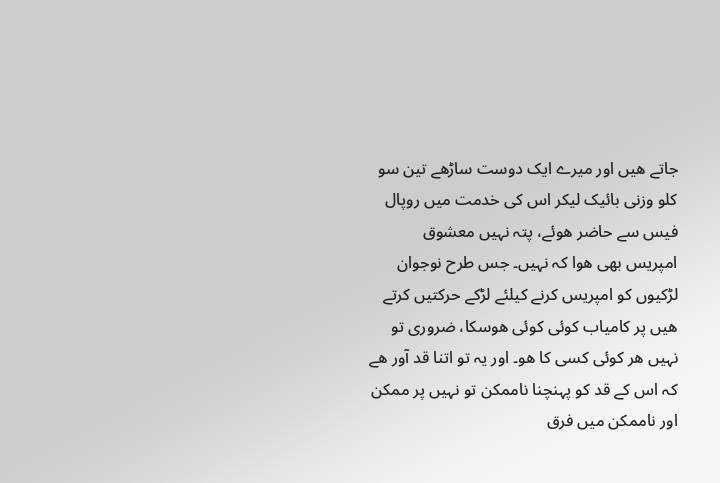جاتے ھیں اور میرے ایک دوست ساڑھے تین سو کلو وزنی بائیک لیکر اس کی خدمت میں روپال فیس سے حاضر ھوئے، پتہ نہیں معشوق امپریس بھی ھوا کہ نہیں۔ جس طرح نوجوان لڑکیوں کو امپریس کرنے کیلئے لڑکے حرکتیں کرتے ھیں پر کامیاب کوئی کوئی ھوسکا، ضروری تو نہیں ھر کوئی کسی کا ھو۔ اور یہ تو اتنا قد آور ھے کہ اس کے قد کو پہنچنا ناممکن تو نہیں پر ممکن اور ناممکن میں فرق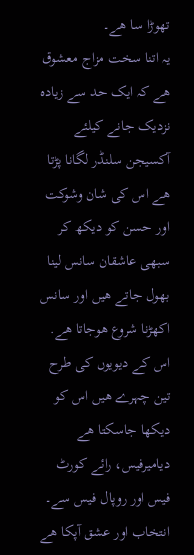تھوڑا سا ھے۔
یہ اتنا سخت مزاج معشوق ھے کہ ایک حد سے زیادہ نزدیک جانے کیلئے آکسیجن سلنڈر لگانا پڑتا ھے اس کی شان وشوکت اور حسن کو دیکھ کر سبھی عاشقان سانس لینا بھول جاتے ھیں اور سانس اکھڑنا شروع ھوجاتا ھے. اس کے دیویوں کی طرح تین چہرے ھیں اس کو دیکھا جاسکتا ھے دیامیرفیس، رائے کورٹ فیس اور روپال فیس سے۔ انتخاب اور عشق آپکا ھے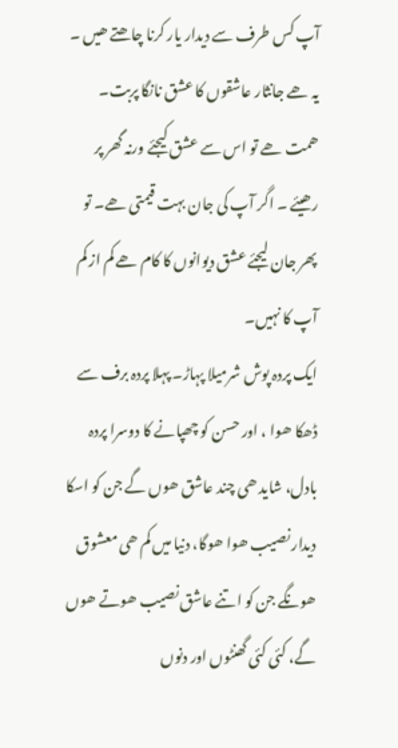آپ کس طرف سے دیدار یار کرنا چاھتے ھیں ۔ یہ ھے جانثار عاشقوں کا عشق نانگا پربت۔ ھمت ھے تو اس سے عشق کیجئے ورنہ گھر پر رھیئے ۔ اگر آپ کی جان بہت قیمتی ھے۔ تو پھر جان لیجئے عشق دیوانوں کا کام ھے کم از کم آپ کا نہیں۔
ایک پردہ پوش شرمیلا پہاڑ۔ پہلا پردہ برف سے ڈھکا ھوا ، اور حسن کو چھپانے کا دوسرا پردہ بادل، شاید ھی چند عاشق ھوں گے جن کو اسکا دیدار نصیب ھوا ھوگا، دنیا میں کم ھی معشوق ھونگے جن کو اتنے عاشق نصیب ھوتے ھوں گے، کئی کئی گھنٹوں اور دنوں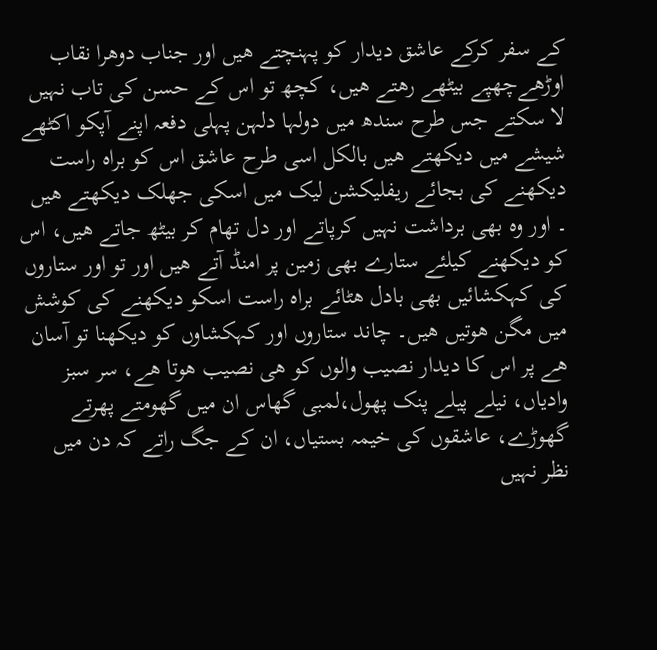کے سفر کرکے عاشق دیدار کو پہنچتے ھیں اور جناب دوھرا نقاب اوڑھےچھپے بیٹھے رھتے ھیں، کچھ تو اس کے حسن کی تاب نہیں لا سکتے جس طرح سندھ میں دولہا دلہن پہلی دفعہ اپنے آپکو اکٹھے شیشے میں دیکھتے ھیں بالکل اسی طرح عاشق اس کو براہ راست دیکھنے کی بجائے ریفلیکشن لیک میں اسکی جھلک دیکھتے ھیں ۔ اور وہ بھی برداشت نہیں کرپاتے اور دل تھام کر بیٹھ جاتے ھیں، اس کو دیکھنے کیلئے ستارے بھی زمین پر امنڈ آتے ھیں اور تو اور ستاروں کی کہکشائیں بھی بادل ھٹائے براہ راست اسکو دیکھنے کی کوشش میں مگن ھوتیں ھیں۔ چاند ستاروں اور کہکشاوں کو دیکھنا تو آسان ھے پر اس کا دیدار نصیب والوں کو ھی نصیب ھوتا ھے، سر سبز وادیاں، نیلے پیلے پنک پھول،لمبی گھاس ان میں گھومتے پھرتے گھوڑے، عاشقوں کی خیمہ بستیاں، ان کے جگ راتے کہ دن میں نظر نہیں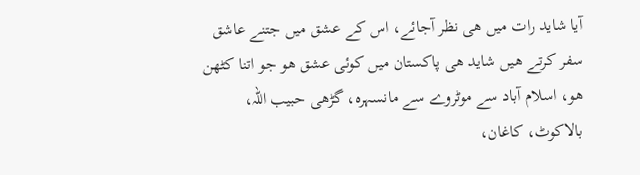آیا شاید رات میں ھی نظر آجائے، اس کے عشق میں جتنے عاشق سفر کرتے ھیں شاید ھی پاکستان میں کوئی عشق ھو جو اتنا کٹھن ھو، اسلام آباد سے موٹروے سے مانسہرہ، گڑھی حبیب اللہ، بالاکوٹ، کاغان،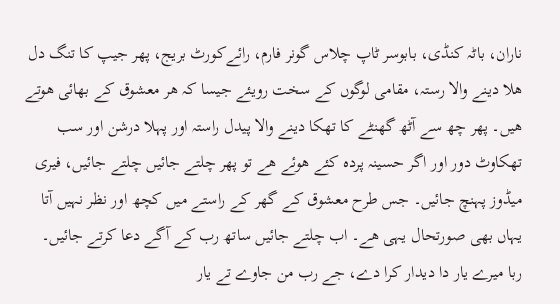ناران، باٹہ کنڈی، بابوسر ٹاپ چلاس گونر فارم، رائےکورٹ بریج، پھر جیپ کا تنگ دل ھلا دینے والا رستہ، مقامی لوگوں کے سخت رویئے جیسا کہ ھر معشوق کے بھائی ھوتے ھیں۔ پھر چھ سے آٹھ گھنٹے کا تھکا دینے والا پیدل راستہ اور پہلا درشن اور سب تھکاوٹ دور اور اگر حسینہ پردہ کئے ھوئے ھے تو پھر چلتے جائیں چلتے جائیں، فیری میڈوز پہنچ جائیں۔ جس طرح معشوق کے گھر کے راستے میں کچھ اور نظر نہیں آتا یہاں بھی صورتحال یہی ھے۔ اب چلتے جائیں ساتھ رب کے آگے دعا کرتے جائیں۔
ربا میرے یار دا دیدار کرا دے، جے رب من جاوے تے یار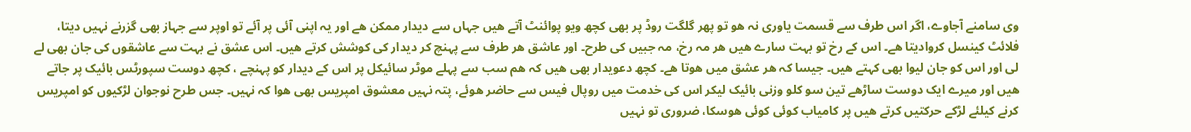وی سامنے آجاوے، اگر اس طرف سے قسمت یاوری نہ ھو تو پھر گلگت روڈ پر بھی کچھ ویو پوائنٹ آتے ھیں جہاں سے دیدار ممکن ھے اور یہ اپنی آئی پر آئے تو اوپر سے جہاز بھی گزرنے نہیں دیتا، فلائٹ کینسل کروادیتا ھے۔ اس کے رخ تو بہت سارے ھیں ھر مہ رخ، مہ جبیں کی طرح۔ اور عاشق ھر طرف سے پہنچ کر دیدار کی کوشش کرتے ھیں۔ اس عشق نے بہت سے عاشقوں کی جان بھی لے لی اور اس کو جان لیوا بھی کہتے ھیں۔ جیسا کہ ھر عشق میں ھوتا ھے۔ کچھ دعویدار بھی ھیں کہ ھم سب سے پہلے موٹر سائیکل پر اس کے دیدار کو پہنچے ، کچھ دوست سپورٹس بائیک پر جاتے ھیں اور میرے ایک دوست ساڑھے تین سو کلو وزنی بائیک لیکر اس کی خدمت میں روپال فیس سے حاضر ھوئے، پتہ نہیں معشوق امپریس بھی ھوا کہ نہیں۔ جس طرح نوجوان لڑکیوں کو امپریس کرنے کیلئے لڑکے حرکتیں کرتے ھیں پر کامیاب کوئی کوئی ھوسکا، ضروری تو نہیں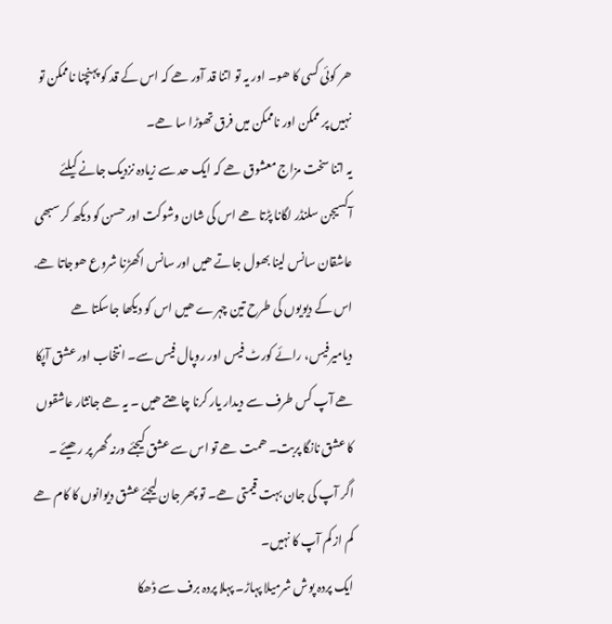ھر کوئی کسی کا ھو۔ اور یہ تو اتنا قد آور ھے کہ اس کے قد کو پہنچنا ناممکن تو نہیں پر ممکن اور ناممکن میں فرق تھوڑا سا ھے۔
یہ اتنا سخت مزاج معشوق ھے کہ ایک حد سے زیادہ نزدیک جانے کیلئے آکسیجن سلنڈر لگانا پڑتا ھے اس کی شان وشوکت اور حسن کو دیکھ کر سبھی عاشقان سانس لینا بھول جاتے ھیں اور سانس اکھڑنا شروع ھوجاتا ھے. اس کے دیویوں کی طرح تین چہرے ھیں اس کو دیکھا جاسکتا ھے دیامیرفیس، رائے کورٹ فیس اور روپال فیس سے۔ انتخاب اور عشق آپکا ھے آپ کس طرف سے دیدار یار کرنا چاھتے ھیں ۔ یہ ھے جانثار عاشقوں کا عشق نانگا پربت۔ ھمت ھے تو اس سے عشق کیجئے ورنہ گھر پر رھیئے ۔ اگر آپ کی جان بہت قیمتی ھے۔ تو پھر جان لیجئے عشق دیوانوں کا کام ھے کم از کم آپ کا نہیں۔
ایک پردہ پوش شرمیلا پہاڑ۔ پہلا پردہ برف سے ڈھکا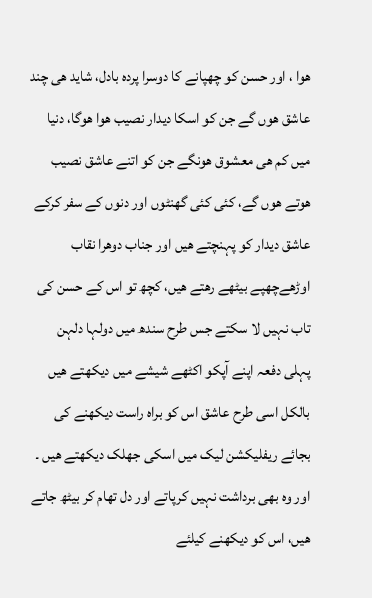ھوا ، اور حسن کو چھپانے کا دوسرا پردہ بادل، شاید ھی چند عاشق ھوں گے جن کو اسکا دیدار نصیب ھوا ھوگا، دنیا میں کم ھی معشوق ھونگے جن کو اتنے عاشق نصیب ھوتے ھوں گے، کئی کئی گھنٹوں اور دنوں کے سفر کرکے عاشق دیدار کو پہنچتے ھیں اور جناب دوھرا نقاب اوڑھےچھپے بیٹھے رھتے ھیں، کچھ تو اس کے حسن کی تاب نہیں لا سکتے جس طرح سندھ میں دولہا دلہن پہلی دفعہ اپنے آپکو اکٹھے شیشے میں دیکھتے ھیں بالکل اسی طرح عاشق اس کو براہ راست دیکھنے کی بجائے ریفلیکشن لیک میں اسکی جھلک دیکھتے ھیں ۔ اور وہ بھی برداشت نہیں کرپاتے اور دل تھام کر بیٹھ جاتے ھیں، اس کو دیکھنے کیلئے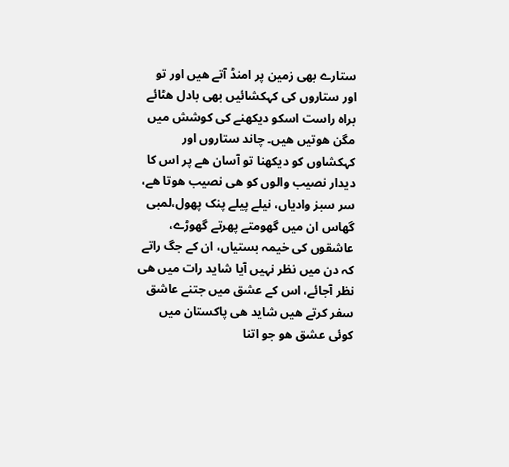ستارے بھی زمین پر امنڈ آتے ھیں اور تو اور ستاروں کی کہکشائیں بھی بادل ھٹائے براہ راست اسکو دیکھنے کی کوشش میں مگن ھوتیں ھیں۔ چاند ستاروں اور کہکشاوں کو دیکھنا تو آسان ھے پر اس کا دیدار نصیب والوں کو ھی نصیب ھوتا ھے، سر سبز وادیاں، نیلے پیلے پنک پھول،لمبی گھاس ان میں گھومتے پھرتے گھوڑے، عاشقوں کی خیمہ بستیاں، ان کے جگ راتے کہ دن میں نظر نہیں آیا شاید رات میں ھی نظر آجائے، اس کے عشق میں جتنے عاشق سفر کرتے ھیں شاید ھی پاکستان میں کوئی عشق ھو جو اتنا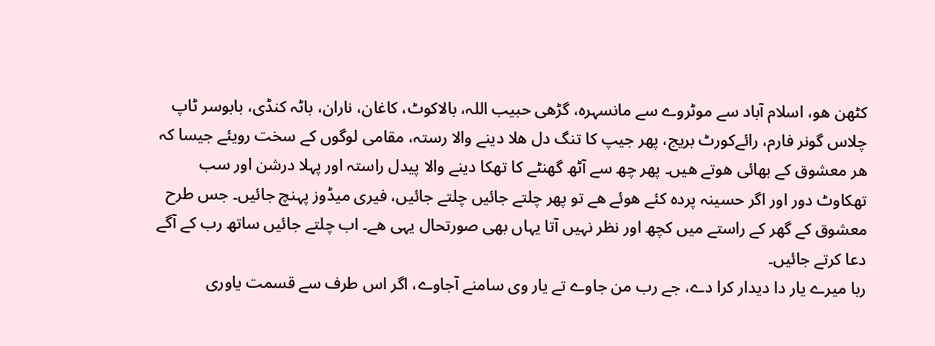کٹھن ھو، اسلام آباد سے موٹروے سے مانسہرہ، گڑھی حبیب اللہ، بالاکوٹ، کاغان، ناران، باٹہ کنڈی، بابوسر ٹاپ چلاس گونر فارم، رائےکورٹ بریج، پھر جیپ کا تنگ دل ھلا دینے والا رستہ، مقامی لوگوں کے سخت رویئے جیسا کہ ھر معشوق کے بھائی ھوتے ھیں۔ پھر چھ سے آٹھ گھنٹے کا تھکا دینے والا پیدل راستہ اور پہلا درشن اور سب تھکاوٹ دور اور اگر حسینہ پردہ کئے ھوئے ھے تو پھر چلتے جائیں چلتے جائیں، فیری میڈوز پہنچ جائیں۔ جس طرح معشوق کے گھر کے راستے میں کچھ اور نظر نہیں آتا یہاں بھی صورتحال یہی ھے۔ اب چلتے جائیں ساتھ رب کے آگے دعا کرتے جائیں۔
ربا میرے یار دا دیدار کرا دے، جے رب من جاوے تے یار وی سامنے آجاوے، اگر اس طرف سے قسمت یاوری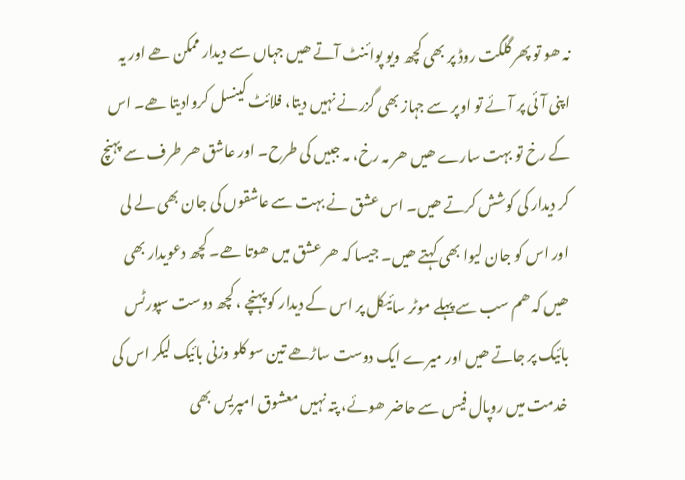نہ ھو تو پھر گلگت روڈ پر بھی کچھ ویو پوائنٹ آتے ھیں جہاں سے دیدار ممکن ھے اور یہ اپنی آئی پر آئے تو اوپر سے جہاز بھی گزرنے نہیں دیتا، فلائٹ کینسل کروادیتا ھے۔ اس کے رخ تو بہت سارے ھیں ھر مہ رخ، مہ جبیں کی طرح۔ اور عاشق ھر طرف سے پہنچ کر دیدار کی کوشش کرتے ھیں۔ اس عشق نے بہت سے عاشقوں کی جان بھی لے لی اور اس کو جان لیوا بھی کہتے ھیں۔ جیسا کہ ھر عشق میں ھوتا ھے۔ کچھ دعویدار بھی ھیں کہ ھم سب سے پہلے موٹر سائیکل پر اس کے دیدار کو پہنچے ، کچھ دوست سپورٹس بائیک پر جاتے ھیں اور میرے ایک دوست ساڑھے تین سو کلو وزنی بائیک لیکر اس کی خدمت میں روپال فیس سے حاضر ھوئے، پتہ نہیں معشوق امپریس بھی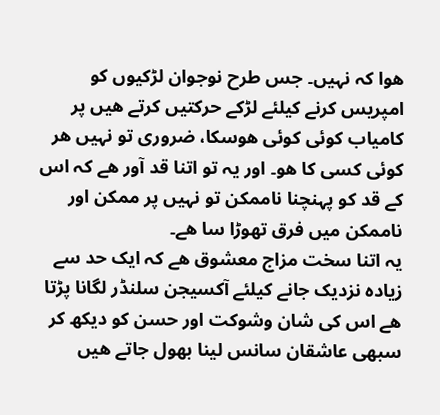ھوا کہ نہیں۔ جس طرح نوجوان لڑکیوں کو امپریس کرنے کیلئے لڑکے حرکتیں کرتے ھیں پر کامیاب کوئی کوئی ھوسکا، ضروری تو نہیں ھر کوئی کسی کا ھو۔ اور یہ تو اتنا قد آور ھے کہ اس کے قد کو پہنچنا ناممکن تو نہیں پر ممکن اور ناممکن میں فرق تھوڑا سا ھے۔
یہ اتنا سخت مزاج معشوق ھے کہ ایک حد سے زیادہ نزدیک جانے کیلئے آکسیجن سلنڈر لگانا پڑتا ھے اس کی شان وشوکت اور حسن کو دیکھ کر سبھی عاشقان سانس لینا بھول جاتے ھیں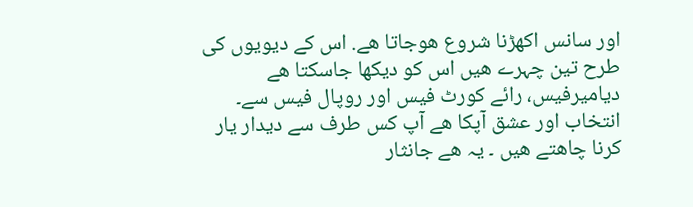اور سانس اکھڑنا شروع ھوجاتا ھے. اس کے دیویوں کی طرح تین چہرے ھیں اس کو دیکھا جاسکتا ھے دیامیرفیس، رائے کورٹ فیس اور روپال فیس سے۔ انتخاب اور عشق آپکا ھے آپ کس طرف سے دیدار یار کرنا چاھتے ھیں ۔ یہ ھے جانثار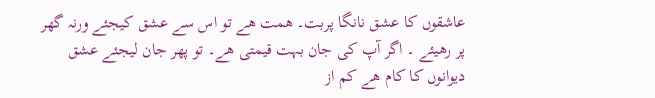عاشقوں کا عشق نانگا پربت۔ ھمت ھے تو اس سے عشق کیجئے ورنہ گھر پر رھیئے ۔ اگر آپ کی جان بہت قیمتی ھے۔ تو پھر جان لیجئے عشق دیوانوں کا کام ھے کم از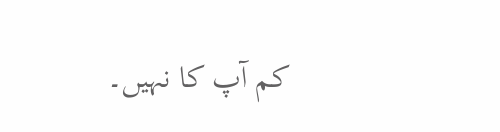کم آپ کا نہیں۔